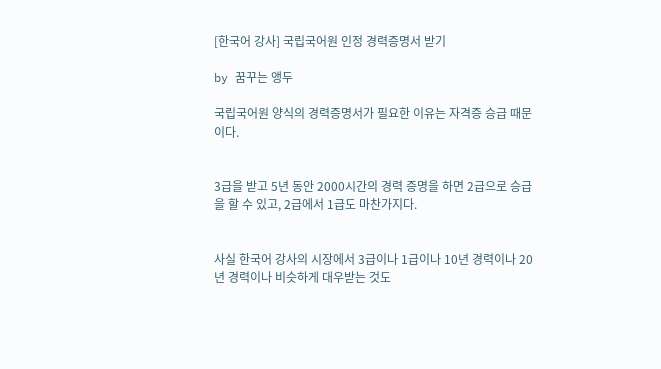[한국어 강사] 국립국어원 인정 경력증명서 받기

by 꿈꾸는 앵두

국립국어원 양식의 경력증명서가 필요한 이유는 자격증 승급 때문이다.


3급을 받고 5년 동안 2000시간의 경력 증명을 하면 2급으로 승급을 할 수 있고, 2급에서 1급도 마찬가지다.


사실 한국어 강사의 시장에서 3급이나 1급이나 10년 경력이나 20년 경력이나 비슷하게 대우받는 것도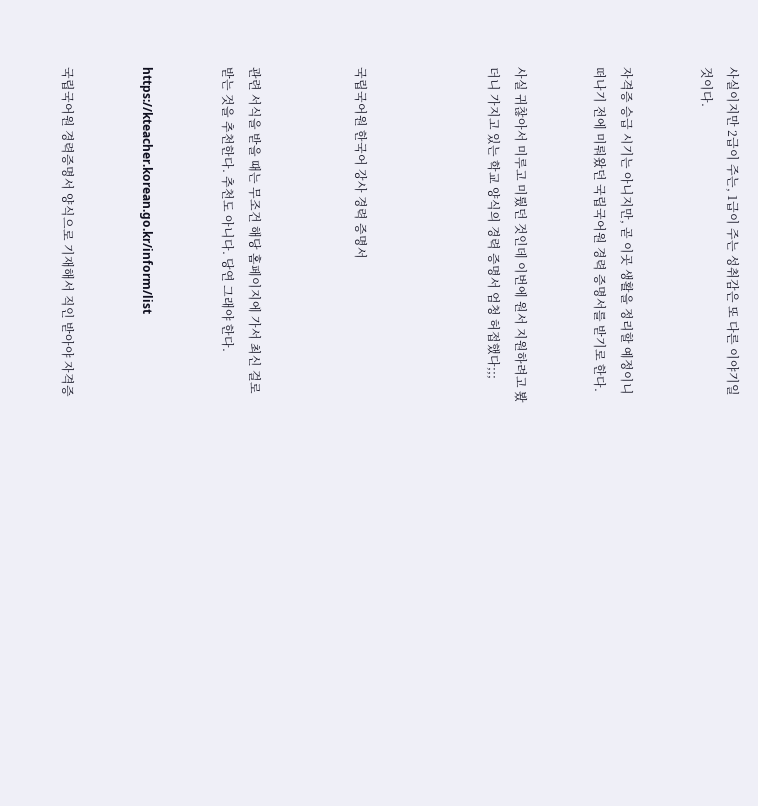사실이지만 2급이 주는, 1급이 주는 성취감은 또 다른 이야기일 것이다.


자격증 승급 시기는 아니지만, 곧 이곳 생활을 정리할 예정이니 떠나기 전에 미뤄왔던 국립국어원 경력 증명서를 받기로 한다.


사실 귀찮아서 미루고 미뤘던 것인데 이번에 원서 지원하려고 봤더니 가지고 있는 학교 양식의 경력 증명서 엄청 허접했다;;;




국립국어원 한국어 강사 경력 증명서



관련 서식을 받을 때는 무조건 해당 홈페이지에 가서 최신 걸로 받는 것을 추천한다. 추천도 아니다. 당연 그래야 한다.


https://kteacher.korean.go.kr/inform/list


국립국어원 경력증명서 양식으로 기재해서 직인 받아야 자격증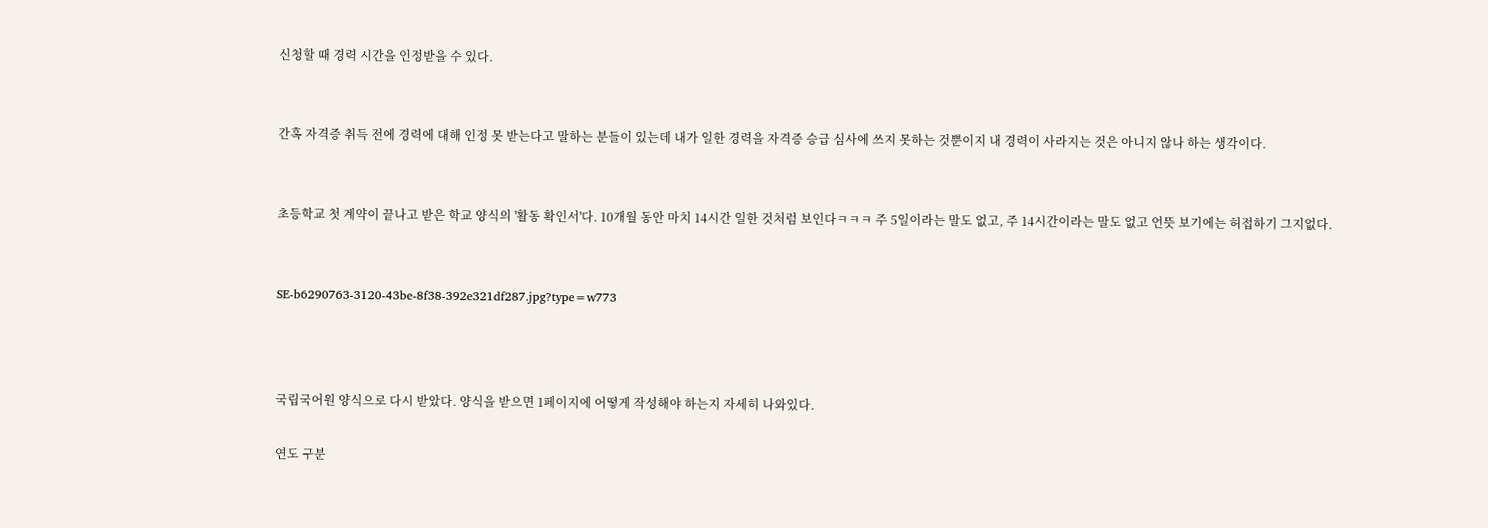신청할 때 경력 시간을 인정받을 수 있다.


간혹 자격증 취득 전에 경력에 대해 인정 못 받는다고 말하는 분들이 있는데 내가 일한 경력을 자격증 승급 심사에 쓰지 못하는 것뿐이지 내 경력이 사라지는 것은 아니지 않나 하는 생각이다.


초등학교 첫 계약이 끝나고 받은 학교 양식의 '활동 확인서'다. 10개월 동안 마치 14시간 일한 것처럼 보인다ㅋㅋㅋ 주 5일이라는 말도 없고, 주 14시간이라는 말도 없고 언뜻 보기에는 허접하기 그지없다.


SE-b6290763-3120-43be-8f38-392e321df287.jpg?type=w773



국립국어원 양식으로 다시 받았다. 양식을 받으면 1페이지에 어떻게 작성해야 하는지 자세히 나와있다.

연도 구분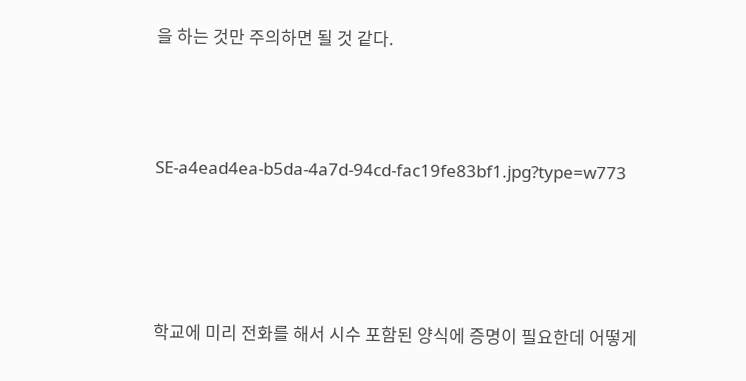을 하는 것만 주의하면 될 것 같다.



SE-a4ead4ea-b5da-4a7d-94cd-fac19fe83bf1.jpg?type=w773




학교에 미리 전화를 해서 시수 포함된 양식에 증명이 필요한데 어떻게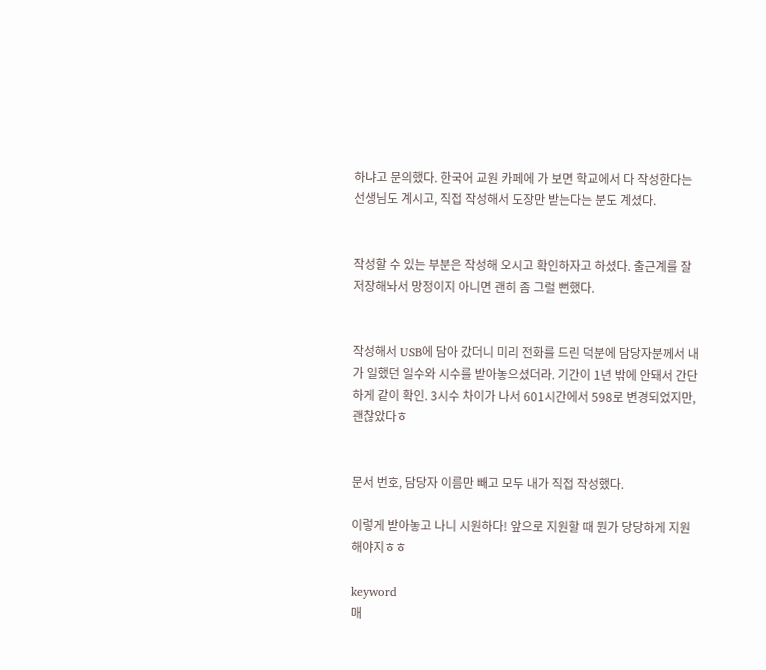하냐고 문의했다. 한국어 교원 카페에 가 보면 학교에서 다 작성한다는 선생님도 계시고, 직접 작성해서 도장만 받는다는 분도 계셨다.


작성할 수 있는 부분은 작성해 오시고 확인하자고 하셨다. 출근계를 잘 저장해놔서 망정이지 아니면 괜히 좀 그럴 뻔했다.


작성해서 USB에 담아 갔더니 미리 전화를 드린 덕분에 담당자분께서 내가 일했던 일수와 시수를 받아놓으셨더라. 기간이 1년 밖에 안돼서 간단하게 같이 확인. 3시수 차이가 나서 601시간에서 598로 변경되었지만, 괜찮았다ㅎ


문서 번호, 담당자 이름만 빼고 모두 내가 직접 작성했다.

이렇게 받아놓고 나니 시원하다! 앞으로 지원할 때 뭔가 당당하게 지원해야지ㅎㅎ

keyword
매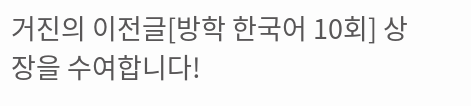거진의 이전글[방학 한국어 10회] 상장을 수여합니다!